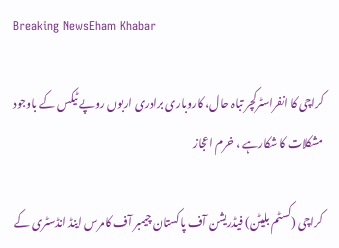Breaking NewsEham Khabar

کراچی کا انفراسٹرکچر تباہ حال، کاروباری برادری اربوں روپے ٹیکس کے باوجود مشکلات کا شکارہے ، خرم اعجاز

کراچی (کسٹم بلیٹن) فیڈریشن آف پاکستان چیمبر آف کامرس اینڈ انڈسٹری کے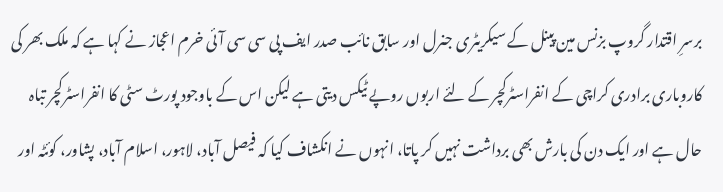برسرِ اقتدار گروپ بزنس مین پینل کے سیکریٹری جنرل اور سابق نائب صدر ایف پی سی سی آئی خرم اعجاز نے کہا ہے کہ ملک بھر کی کاروباری برادری کراچی کے انفراسٹرکچر کے لئے اربوں روپے ٹیکس دیتی ہے لیکن اس کے باوجود پورٹ سٹی کا انفراسٹرکچر تباہ حال ہے اور ایک دن کی بارش بھی برداشت نہیں کر پاتا، انہوں نے انکشاف کیا کہ فیصل آباد، لاہور، اسلام آباد، پشاور، کوئٹہ اور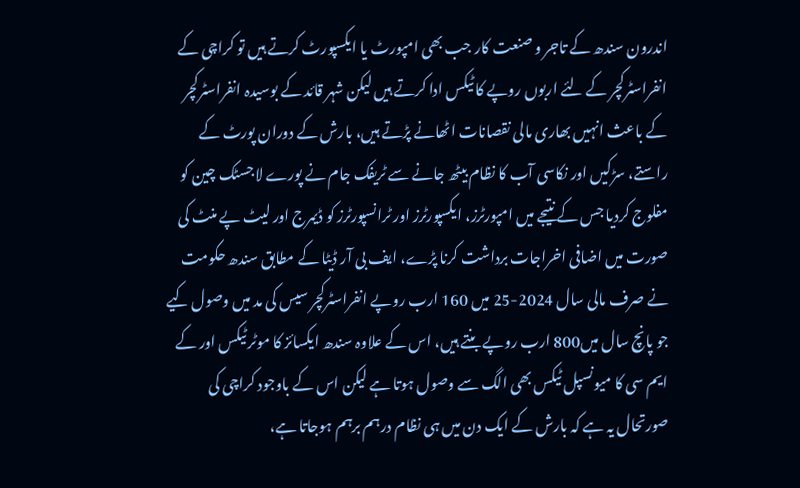اندرون سندھ کے تاجر و صنعت کار جب بھی امپورٹ یا ایکسپورٹ کرتے ہیں تو کراچی کے انفراسٹرکچر کے لئے اربوں روپے کا ٹیکس ادا کرتے ہیں لیکن شہر قائد کے بوسیدہ انفراسٹرکچر کے باعث انہیں بھاری مالی نقصانات اٹھانے پڑتے ہیں، بارش کے دوران پورٹ کے راستے، سڑکیں اور نکاسی آب کا نظام بیٹھ جانے سے ٹریفک جام نے پورے لاجسٹک چین کو مفلوج کردیا جس کے نتیجے میں امپورٹرز، ایکسپورٹرز اور ٹرانسپورٹرز کو ڈیمرج اور لیٹ پے منٹ کی صورت میں اضافی اخراجات برداشت کرنا پڑے، ایف بی آر ڈیٹا کے مطابق سندھ حکومت نے صرف مالی سال 2024-25 میں 160 ارب روپے انفراسٹرکچر سیس کی مد میں وصول کیے جو پانچ سال میں800 ارب روپے بنتے ہیں، اس کے علاوہ سندھ ایکسائز کا موٹر ٹیکس اور کے ایم سی کا میونسپل ٹیکس بھی الگ سے وصول ہوتا ہے لیکن اس کے باوجود کراچی کی صورتحال یہ ہے کہ بارش کے ایک دن میں ہی نظام درہم برہم ہوجاتا ہے،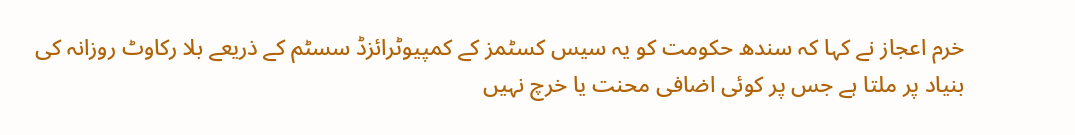خرم اعجاز نے کہا کہ سندھ حکومت کو یہ سیس کسٹمز کے کمپیوٹرائزڈ سسٹم کے ذریعے بلا رکاوٹ روزانہ کی بنیاد پر ملتا ہے جس پر کوئی اضافی محنت یا خرچ نہیں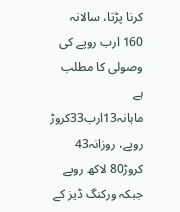کرنا پڑتا، سالانہ 160 ارب روپے کی وصولی کا مطلب ہے ماہانہ13ارب33کروڑ روپے، روزانہ43 کروڑ80 لاکھ روپے جبکہ ورکنگ ڈیز کے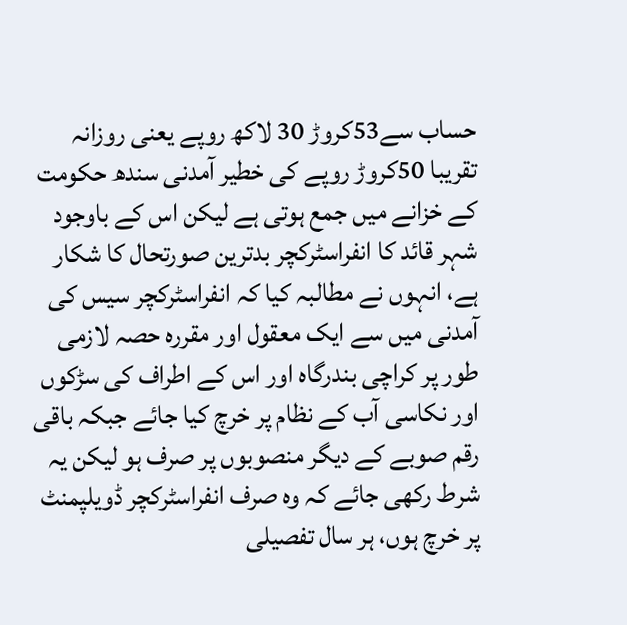حساب سے53کروڑ 30 لاکھ روپے یعنی روزانہ تقریبا 50کروڑ روپے کی خطیر آمدنی سندھ حکومت کے خزانے میں جمع ہوتی ہے لیکن اس کے باوجود شہر قائد کا انفراسٹرکچر بدترین صورتحال کا شکار ہے، انہوں نے مطالبہ کیا کہ انفراسٹرکچر سیس کی آمدنی میں سے ایک معقول اور مقررہ حصہ لازمی طور پر کراچی بندرگاہ اور اس کے اطراف کی سڑکوں اور نکاسی آب کے نظام پر خرچ کیا جائے جبکہ باقی رقم صوبے کے دیگر منصوبوں پر صرف ہو لیکن یہ شرط رکھی جائے کہ وہ صرف انفراسٹرکچر ڈویلپمنٹ پر خرچ ہوں، ہر سال تفصیلی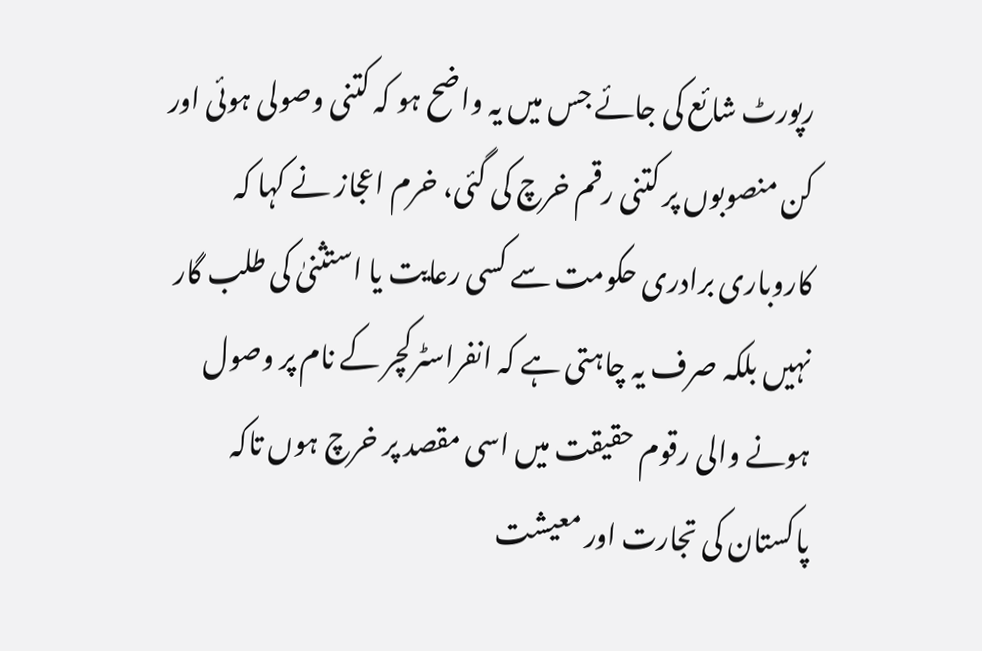رپورٹ شائع کی جائے جس میں یہ واضح ہو کہ کتنی وصولی ہوئی اور کن منصوبوں پر کتنی رقم خرچ کی گئی، خرم اعجاز نے کہا کہ کاروباری برادری حکومت سے کسی رعایت یا استثنیٰ کی طلب گار نہیں بلکہ صرف یہ چاہتی ہے کہ انفراسٹرکچر کے نام پر وصول ہونے والی رقوم حقیقت میں اسی مقصد پر خرچ ہوں تاکہ پاکستان کی تجارت اور معیشت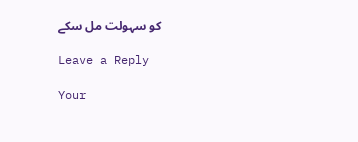کو سہولت مل سکے

Leave a Reply

Your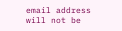email address will not be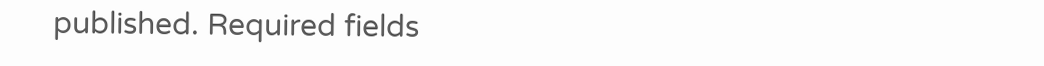published. Required fields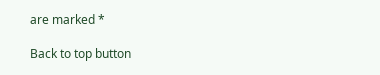are marked *

Back to top button